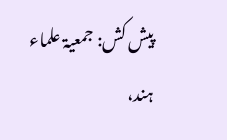پیش کش: جمعیۃ علماء ہند،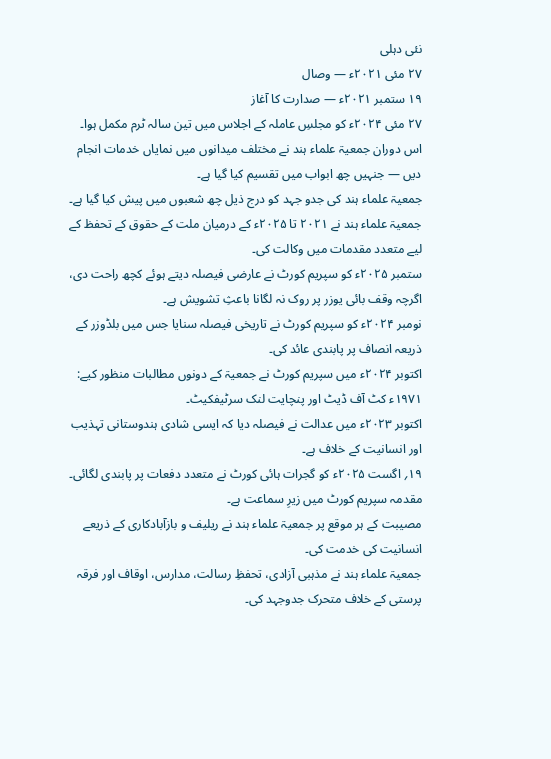نئی دہلی
۲۷ مئی ۲۰۲۱ء — وصال
۱۹ ستمبر ۲۰۲۱ء — صدارت کا آغاز
۲۷ مئی ۲۰۲۴ء کو مجلسِ عاملہ کے اجلاس میں تین سالہ ٹرم مکمل ہوا۔ اس دوران جمعیۃ علماء ہند نے مختلف میدانوں میں نمایاں خدمات انجام دیں — جنہیں چھ ابواب میں تقسیم کیا گیا ہے۔
جمعیۃ علماء ہند کی جدو جہد کو درج ذیل چھ شعبوں میں پیش کیا گیا ہے۔
جمعیۃ علماء ہند نے ۲۰۲۱ تا ۲۰۲۵ء کے درمیان ملت کے حقوق کے تحفظ کے لیے متعدد مقدمات میں وکالت کی۔
ستمبر ۲۰۲۵ء کو سپریم کورٹ نے عارضی فیصلہ دیتے ہوئے کچھ راحت دی، اگرچہ وقف بائی یوزر پر روک نہ لگانا باعثِ تشویش ہے۔
نومبر ۲۰۲۴ء کو سپریم کورٹ نے تاریخی فیصلہ سنایا جس میں بلڈوزر کے ذریعہ انصاف پر پابندی عائد کی۔
اکتوبر ۲۰۲۴ء میں سپریم کورٹ نے جمعیۃ کے دونوں مطالبات منظور کیے: ۱۹۷۱ء کٹ آف ڈیٹ اور پنچایت لنک سرٹیفکیٹ۔
اکتوبر ۲۰۲۳ء میں عدالت نے فیصلہ دیا کہ ایسی شادی ہندوستانی تہذیب اور انسانیت کے خلاف ہے۔
۱۹؍ اگست ۲۰۲۵ء کو گجرات ہائی کورٹ نے متعدد دفعات پر پابندی لگائی۔ مقدمہ سپریم کورٹ میں زیرِ سماعت ہے۔
مصیبت کے ہر موقع پر جمعیۃ علماء ہند نے ریلیف و بازآبادکاری کے ذریعے انسانیت کی خدمت کی۔
جمعیۃ علماء ہند نے مذہبی آزادی، تحفظِ رسالت، مدارس، اوقاف اور فرقہ پرستی کے خلاف متحرک جدوجہد کی۔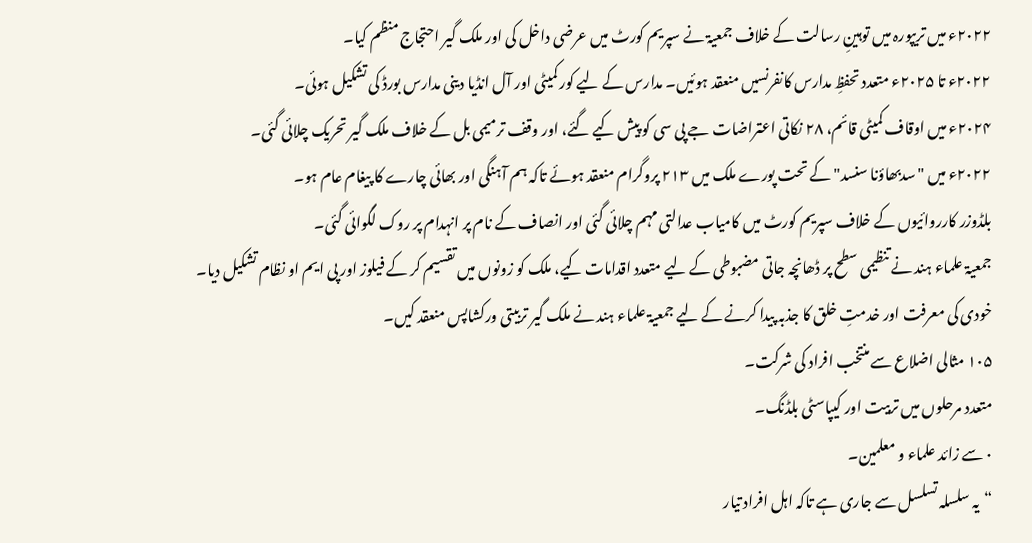۲۰۲۲ء میں تریپورہ میں توہینِ رسالت کے خلاف جمعیۃ نے سپریم کورٹ میں عرضی داخل کی اور ملک گیر احتجاج منظم کیا۔
۲۰۲۲ء تا ۲۰۲۵ء متعدد تحفظِ مدارس کانفرنسیں منعقد ہوئیں۔ مدارس کے لیے کور کمیٹی اور آل انڈیا دینی مدارس بورڈ کی تشکیل ہوئی۔
۲۰۲۴ء میں اوقاف کمیٹی قائم، ۲۸ نکاتی اعتراضات جے پی سی کو پیش کیے گئے، اور وقف ترمیمی بل کے خلاف ملک گیر تحریک چلائی گئی۔
۲۰۲۲ء میں "سدبھاؤنا سنسد" کے تحت پورے ملک میں ۲۱۳ پروگرام منعقد ہوئے تاکہ ہم آہنگی اور بھائی چارے کا پیغام عام ہو۔
بلڈوزر کارروائیوں کے خلاف سپریم کورٹ میں کامیاب عدالتی مہم چلائی گئی اور انصاف کے نام پر انہدام پر روک لگوائی گئی۔
جمعیۃ علماء ہند نے تنظیمی سطح پر ڈھانچہ جاتی مضبوطی کے لیے متعدد اقدامات کیے، ملک کو زونوں میں تقسیم کر کے فیلوز اور پی ایم او نظام تشکیل دیا۔
خودی کی معرفت اور خدمتِ خلق کا جذبہ پیدا کرنے کے لیے جمعیۃ علماء ہند نے ملک گیر تربیتی ورکشاپس منعقد کیں۔
۱۰۵ مثالی اضلاع سے منتخب افراد کی شرکت۔
متعدد مرحلوں میں تربیت اور کیپاسٹی بلڈنگ۔
۰ سے زائد علماء و معلمین۔
“یہ سلسلہ تسلسل سے جاری ہے تاکہ اہل افراد تیار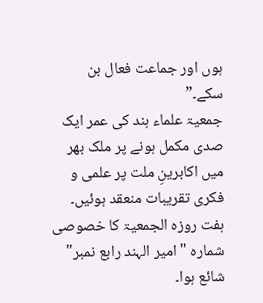ہوں اور جماعت فعال بن سکے۔”
جمعیۃ علماء ہند کی عمر ایک صدی مکمل ہونے پر ملک بھر میں اکابرینِ ملت پر علمی و فکری تقریبات منعقد ہوئیں۔
ہفت روزہ الجمعیۃ کا خصوصی شمارہ "امیر الہند رابع نمبر" شائع ہوا۔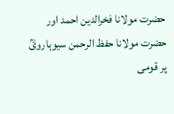حضرت مولانا فخرالدین احمد اور حضرت مولانا حفظ الرحمن سیوہارویؒ پر قومی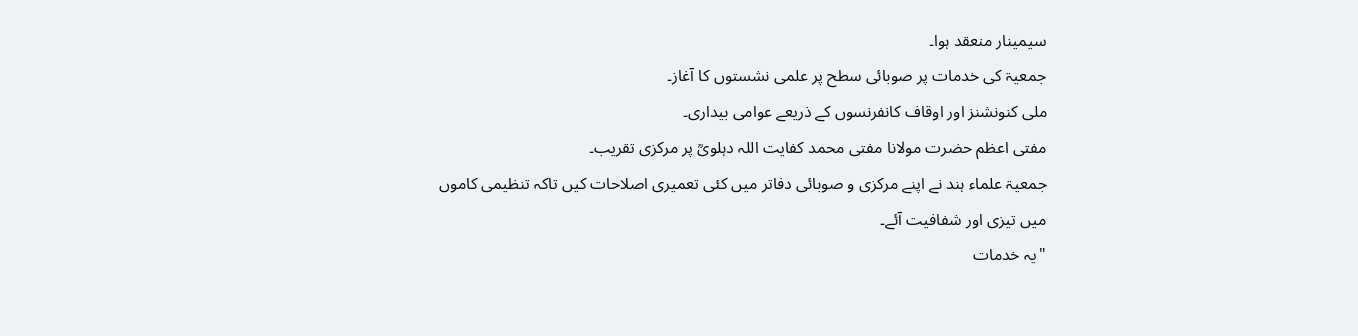سیمینار منعقد ہوا۔
جمعیۃ کی خدمات پر صوبائی سطح پر علمی نشستوں کا آغاز۔
ملی کنونشنز اور اوقاف کانفرنسوں کے ذریعے عوامی بیداری۔
مفتی اعظم حضرت مولانا مفتی محمد کفایت اللہ دہلویؒ پر مرکزی تقریب۔
جمعیۃ علماء ہند نے اپنے مرکزی و صوبائی دفاتر میں کئی تعمیری اصلاحات کیں تاکہ تنظیمی کاموں میں تیزی اور شفافیت آئے۔
"یہ خدمات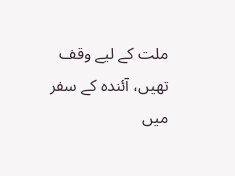ملت کے لیے وقف تھیں، آئندہ کے سفر میں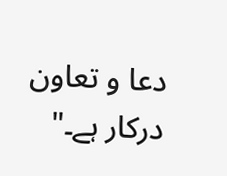دعا و تعاون درکار ہے۔"